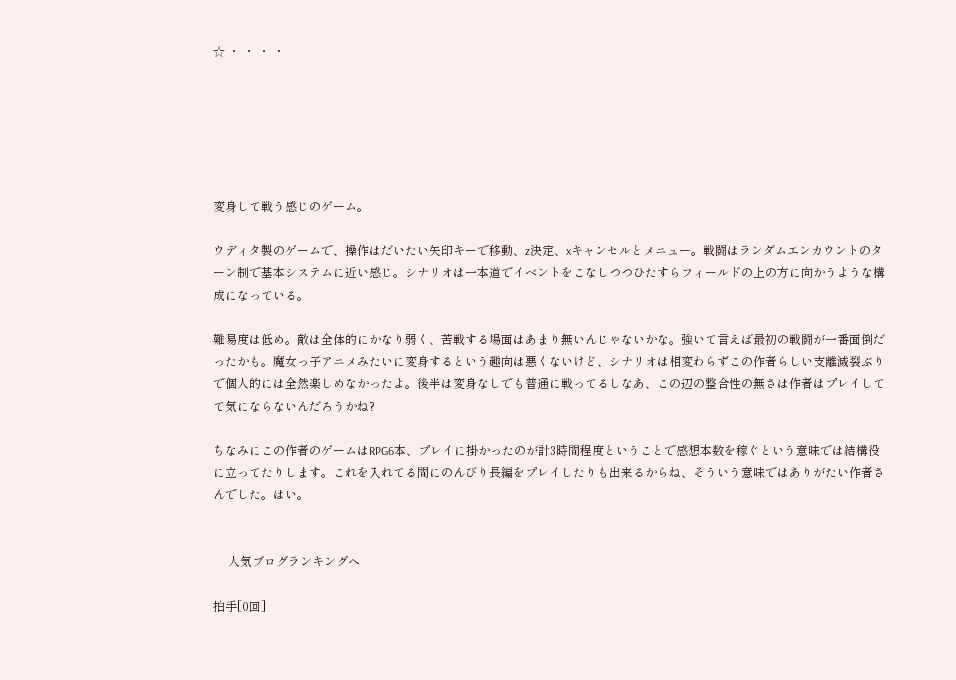☆ ・ ・ ・ ・






変身して戦う感じのゲーム。

ウディタ製のゲームで、操作はだいたい矢印キーで移動、z決定、xキャンセルとメニュー。戦闘はランダムエンカウントのターン制で基本システムに近い感じ。シナリオは一本道でイベントをこなしつつひたすらフィールドの上の方に向かうような構成になっている。

難易度は低め。敵は全体的にかなり弱く、苦戦する場面はあまり無いんじゃないかな。強いて言えば最初の戦闘が一番面倒だったかも。魔女っ子アニメみたいに変身するという趣向は悪くないけど、シナリオは相変わらずこの作者らしい支離滅裂ぶりで個人的には全然楽しめなかったよ。後半は変身なしでも普通に戦ってるしなあ、この辺の整合性の無さは作者はプレイしてて気にならないんだろうかね?

ちなみにこの作者のゲームはRPG6本、プレイに掛かったのが計3時間程度ということで感想本数を稼ぐという意味では結構役に立ってたりします。これを入れてる間にのんびり長編をプレイしたりも出来るからね、そういう意味ではありがたい作者さんでした。はい。


     人気ブログランキングへ

拍手[0回]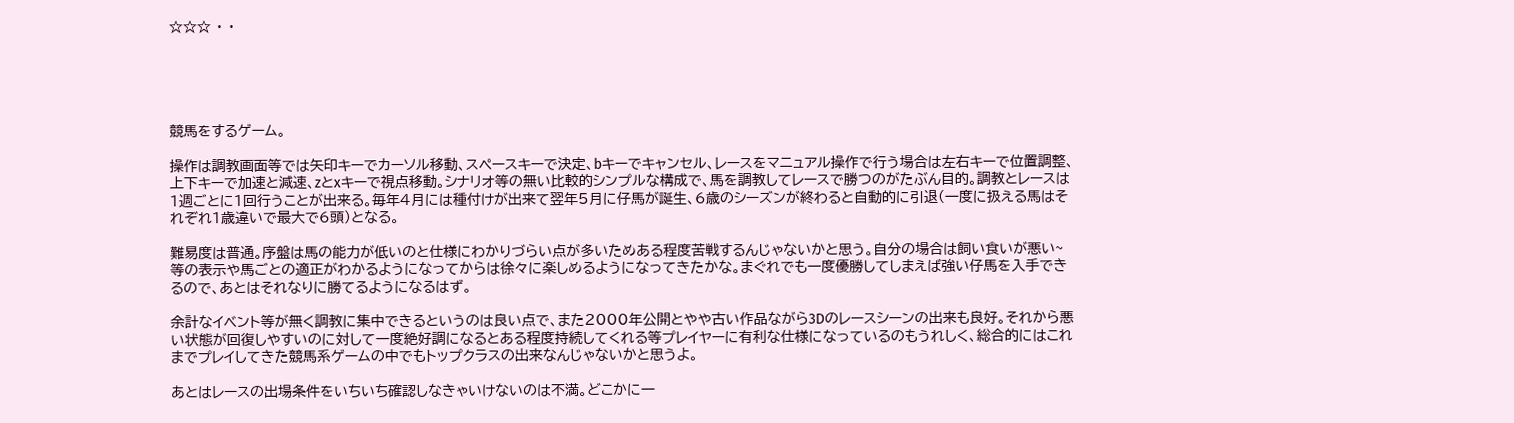☆☆☆ ・ ・





競馬をするゲーム。

操作は調教画面等では矢印キーでカーソル移動、スペースキーで決定、bキーでキャンセル、レースをマニュアル操作で行う場合は左右キーで位置調整、上下キーで加速と減速、zとxキーで視点移動。シナリオ等の無い比較的シンプルな構成で、馬を調教してレースで勝つのがたぶん目的。調教とレースは1週ごとに1回行うことが出来る。毎年4月には種付けが出来て翌年5月に仔馬が誕生、6歳のシーズンが終わると自動的に引退(一度に扱える馬はそれぞれ1歳違いで最大で6頭)となる。

難易度は普通。序盤は馬の能力が低いのと仕様にわかりづらい点が多いためある程度苦戦するんじゃないかと思う。自分の場合は飼い食いが悪い~等の表示や馬ごとの適正がわかるようになってからは徐々に楽しめるようになってきたかな。まぐれでも一度優勝してしまえば強い仔馬を入手できるので、あとはそれなりに勝てるようになるはず。

余計なイベント等が無く調教に集中できるというのは良い点で、また2000年公開とやや古い作品ながら3Dのレースシーンの出来も良好。それから悪い状態が回復しやすいのに対して一度絶好調になるとある程度持続してくれる等プレイヤーに有利な仕様になっているのもうれしく、総合的にはこれまでプレイしてきた競馬系ゲームの中でもトップクラスの出来なんじゃないかと思うよ。

あとはレースの出場条件をいちいち確認しなきゃいけないのは不満。どこかに一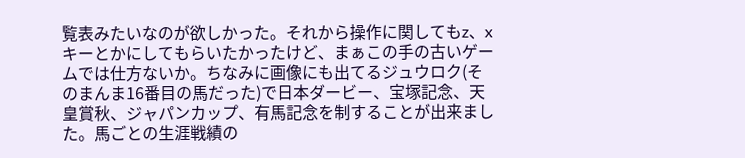覧表みたいなのが欲しかった。それから操作に関してもz、xキーとかにしてもらいたかったけど、まぁこの手の古いゲームでは仕方ないか。ちなみに画像にも出てるジュウロク(そのまんま16番目の馬だった)で日本ダービー、宝塚記念、天皇賞秋、ジャパンカップ、有馬記念を制することが出来ました。馬ごとの生涯戦績の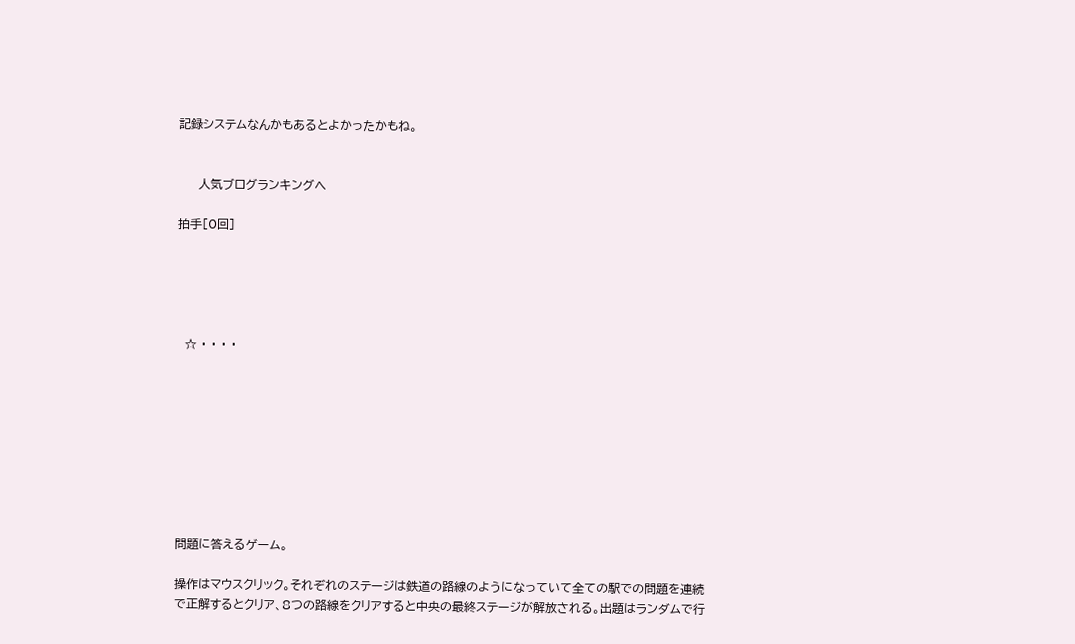記録システムなんかもあるとよかったかもね。


     人気ブログランキングへ

拍手[0回]





  ☆ ・ ・ ・ ・









問題に答えるゲーム。

操作はマウスクリック。それぞれのステージは鉄道の路線のようになっていて全ての駅での問題を連続で正解するとクリア、8つの路線をクリアすると中央の最終ステージが解放される。出題はランダムで行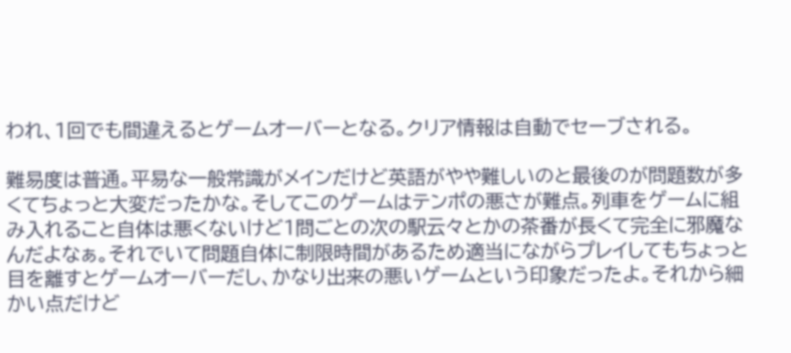われ、1回でも間違えるとゲームオーバーとなる。クリア情報は自動でセーブされる。

難易度は普通。平易な一般常識がメインだけど英語がやや難しいのと最後のが問題数が多くてちょっと大変だったかな。そしてこのゲームはテンポの悪さが難点。列車をゲームに組み入れること自体は悪くないけど1問ごとの次の駅云々とかの茶番が長くて完全に邪魔なんだよなぁ。それでいて問題自体に制限時間があるため適当にながらプレイしてもちょっと目を離すとゲームオーバーだし、かなり出来の悪いゲームという印象だったよ。それから細かい点だけど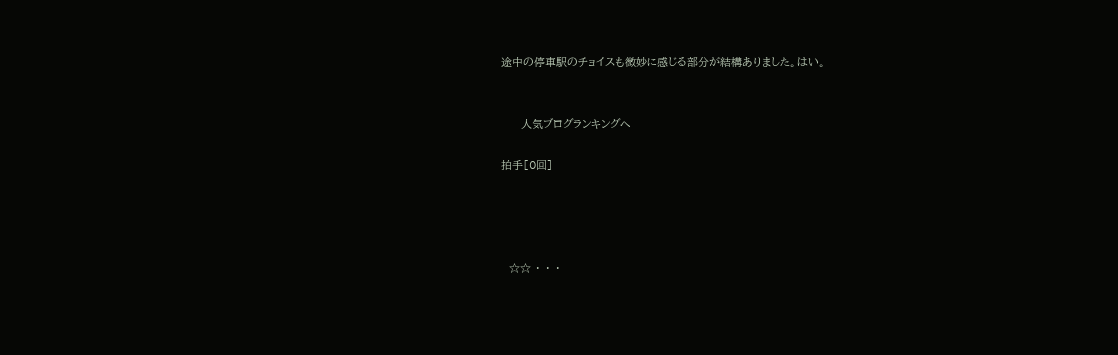途中の停車駅のチョイスも微妙に感じる部分が結構ありました。はい。


     人気ブログランキングへ

拍手[0回]




  ☆☆ ・ ・ ・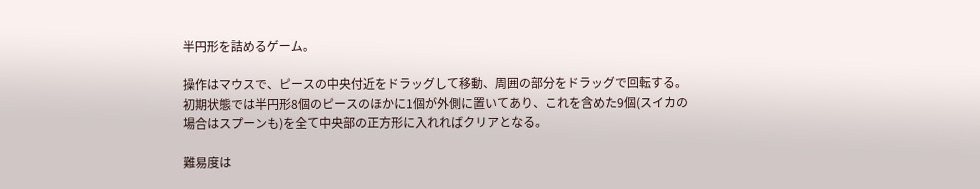半円形を詰めるゲーム。

操作はマウスで、ピースの中央付近をドラッグして移動、周囲の部分をドラッグで回転する。初期状態では半円形8個のピースのほかに1個が外側に置いてあり、これを含めた9個(スイカの場合はスプーンも)を全て中央部の正方形に入れればクリアとなる。

難易度は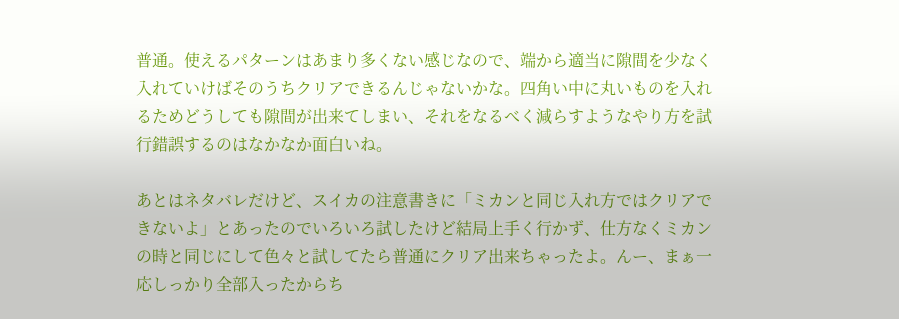普通。使えるパターンはあまり多くない感じなので、端から適当に隙間を少なく入れていけばそのうちクリアできるんじゃないかな。四角い中に丸いものを入れるためどうしても隙間が出来てしまい、それをなるべく減らすようなやり方を試行錯誤するのはなかなか面白いね。

あとはネタバレだけど、スイカの注意書きに「ミカンと同じ入れ方ではクリアできないよ」とあったのでいろいろ試したけど結局上手く行かず、仕方なくミカンの時と同じにして色々と試してたら普通にクリア出来ちゃったよ。んー、まぁ一応しっかり全部入ったからち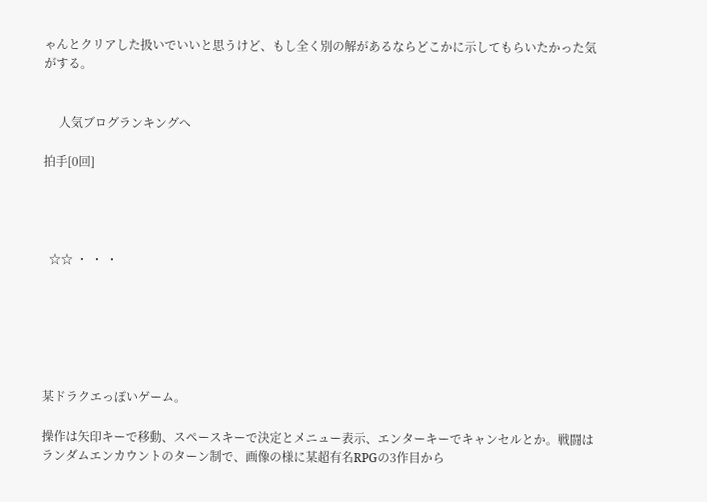ゃんとクリアした扱いでいいと思うけど、もし全く別の解があるならどこかに示してもらいたかった気がする。


     人気ブログランキングへ

拍手[0回]




  ☆☆ ・ ・ ・






某ドラクエっぽいゲーム。

操作は矢印キーで移動、スペースキーで決定とメニュー表示、エンターキーでキャンセルとか。戦闘はランダムエンカウントのターン制で、画像の様に某超有名RPGの3作目から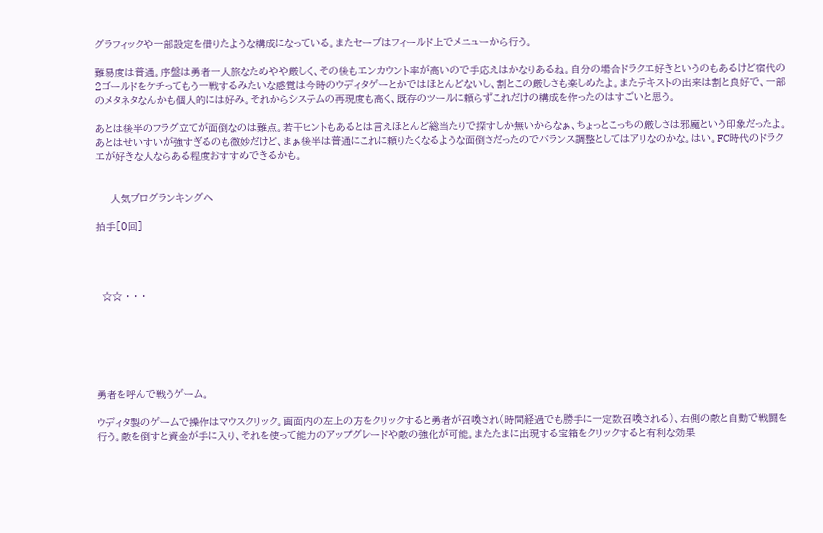グラフィックや一部設定を借りたような構成になっている。またセーブはフィールド上でメニューから行う。

難易度は普通。序盤は勇者一人旅なためやや厳しく、その後もエンカウント率が高いので手応えはかなりあるね。自分の場合ドラクエ好きというのもあるけど宿代の2ゴールドをケチってもう一戦するみたいな感覚は今時のウディタゲーとかではほとんどないし、割とこの厳しさも楽しめたよ。またテキストの出来は割と良好で、一部のメタネタなんかも個人的には好み。それからシステムの再現度も高く、既存のツールに頼らずこれだけの構成を作ったのはすごいと思う。

あとは後半のフラグ立てが面倒なのは難点。若干ヒントもあるとは言えほとんど総当たりで探すしか無いからなぁ、ちょっとこっちの厳しさは邪魔という印象だったよ。あとはせいすいが強すぎるのも微妙だけど、まぁ後半は普通にこれに頼りたくなるような面倒さだったのでバランス調整としてはアリなのかな。はい。FC時代のドラクエが好きな人ならある程度おすすめできるかも。


     人気ブログランキングへ

拍手[0回]




  ☆☆ ・ ・ ・






勇者を呼んで戦うゲーム。

ウディタ製のゲームで操作はマウスクリック。画面内の左上の方をクリックすると勇者が召喚され(時間経過でも勝手に一定数召喚される)、右側の敵と自動で戦闘を行う。敵を倒すと資金が手に入り、それを使って能力のアップグレードや敵の強化が可能。またたまに出現する宝箱をクリックすると有利な効果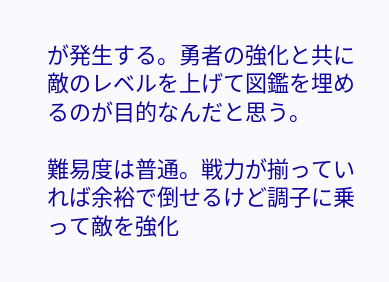が発生する。勇者の強化と共に敵のレベルを上げて図鑑を埋めるのが目的なんだと思う。

難易度は普通。戦力が揃っていれば余裕で倒せるけど調子に乗って敵を強化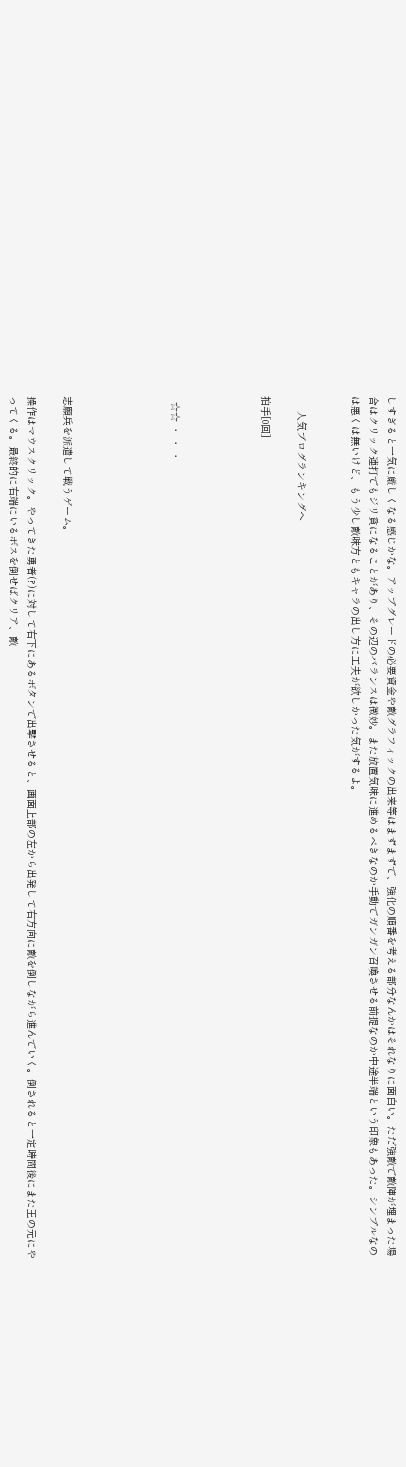しすぎると一気に厳しくなる感じかな。アップグレードの必要資金や敵グラフィックの出来等はまずまずで、強化の順番を考える部分なんかはそれなりに面白い。ただ強敵で敵陣が埋まった場合はクリック連打でもジリ貧になることがあり、その辺のバランスは微妙。また放置気味に進めるべきなのか手動でガンガン召喚させる前提なのか中途半端という印象もあった。シンプルなのは悪くは無いけど、もう少し敵味方ともキャラの出し方に工夫が欲しかった気がするよ。


     人気ブログランキングへ

拍手[0回]




  ☆☆ ・ ・ ・





志願兵を派遣して戦うゲーム。

操作はマウスクリック。やってきた勇者(?)に対して右下にあるボタンで出撃させると、画面上部の左から出発して右方向に敵を倒しながら進んでいく。倒されると一定時間後にまた王の元にやってくる。最終的に右端にいるボスを倒せばクリア、敵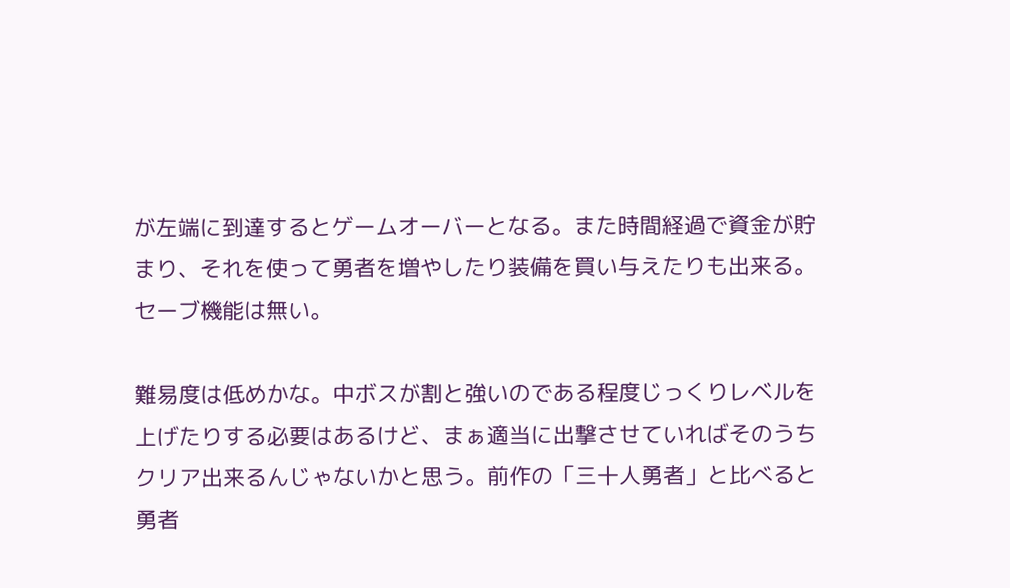が左端に到達するとゲームオーバーとなる。また時間経過で資金が貯まり、それを使って勇者を増やしたり装備を買い与えたりも出来る。セーブ機能は無い。

難易度は低めかな。中ボスが割と強いのである程度じっくりレベルを上げたりする必要はあるけど、まぁ適当に出撃させていればそのうちクリア出来るんじゃないかと思う。前作の「三十人勇者」と比べると勇者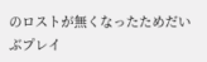のロストが無くなったためだいぶプレイ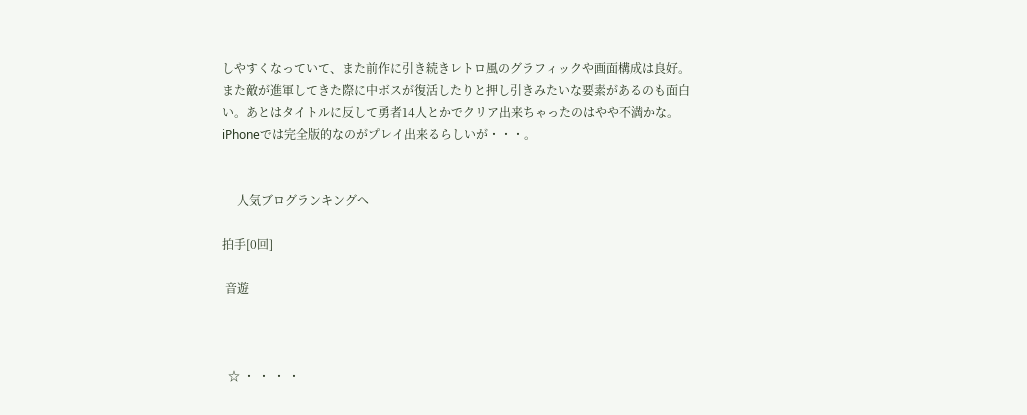しやすくなっていて、また前作に引き続きレトロ風のグラフィックや画面構成は良好。また敵が進軍してきた際に中ボスが復活したりと押し引きみたいな要素があるのも面白い。あとはタイトルに反して勇者14人とかでクリア出来ちゃったのはやや不満かな。iPhoneでは完全版的なのがプレイ出来るらしいが・・・。


     人気ブログランキングへ

拍手[0回]

 音遊



  ☆ ・ ・ ・ ・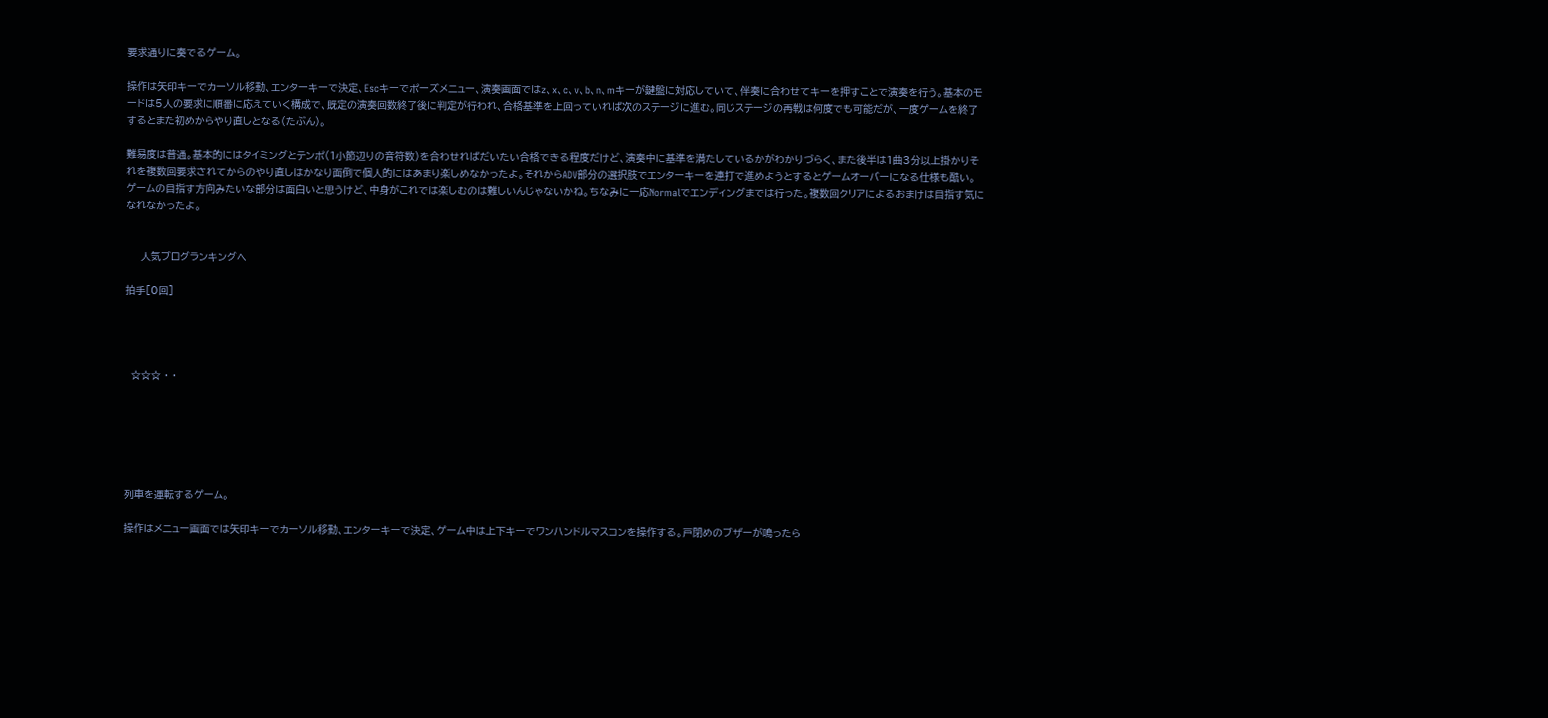要求通りに奏でるゲーム。

操作は矢印キーでカーソル移動、エンターキーで決定、Escキーでポーズメニュー、演奏画面ではz、x、c、v、b、n、mキーが鍵盤に対応していて、伴奏に合わせてキーを押すことで演奏を行う。基本のモードは5人の要求に順番に応えていく構成で、既定の演奏回数終了後に判定が行われ、合格基準を上回っていれば次のステージに進む。同じステージの再戦は何度でも可能だが、一度ゲームを終了するとまた初めからやり直しとなる(たぶん)。

難易度は普通。基本的にはタイミングとテンポ(1小節辺りの音符数)を合わせればだいたい合格できる程度だけど、演奏中に基準を満たしているかがわかりづらく、また後半は1曲3分以上掛かりそれを複数回要求されてからのやり直しはかなり面倒で個人的にはあまり楽しめなかったよ。それからADV部分の選択肢でエンターキーを連打で進めようとするとゲームオーバーになる仕様も酷い。ゲームの目指す方向みたいな部分は面白いと思うけど、中身がこれでは楽しむのは難しいんじゃないかね。ちなみに一応Normalでエンディングまでは行った。複数回クリアによるおまけは目指す気になれなかったよ。


     人気ブログランキングへ

拍手[0回]




  ☆☆☆ ・ ・






列車を運転するゲーム。

操作はメニュー画面では矢印キーでカーソル移動、エンターキーで決定、ゲーム中は上下キーでワンハンドルマスコンを操作する。戸閉めのブザーが鳴ったら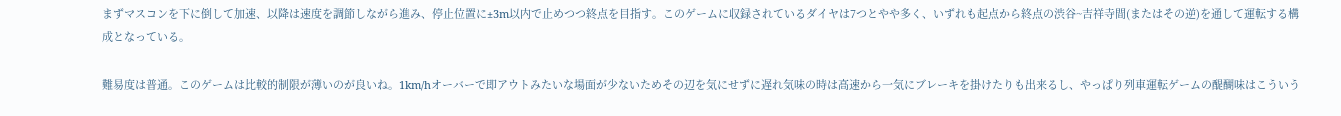まずマスコンを下に倒して加速、以降は速度を調節しながら進み、停止位置に±3m以内で止めつつ終点を目指す。このゲームに収録されているダイヤは7つとやや多く、いずれも起点から終点の渋谷~吉祥寺間(またはその逆)を通して運転する構成となっている。

難易度は普通。このゲームは比較的制限が薄いのが良いね。1km/hオーバーで即アウトみたいな場面が少ないためその辺を気にせずに遅れ気味の時は高速から一気にブレーキを掛けたりも出来るし、やっぱり列車運転ゲームの醍醐味はこういう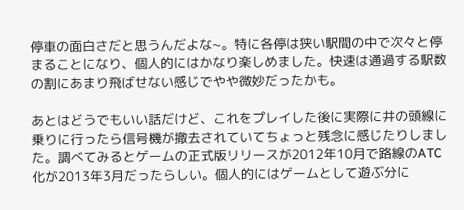停車の面白さだと思うんだよな~。特に各停は狭い駅間の中で次々と停まることになり、個人的にはかなり楽しめました。快速は通過する駅数の割にあまり飛ばせない感じでやや微妙だったかも。

あとはどうでもいい話だけど、これをプレイした後に実際に井の頭線に乗りに行ったら信号機が撤去されていてちょっと残念に感じたりしました。調べてみるとゲームの正式版リリースが2012年10月で路線のATC化が2013年3月だったらしい。個人的にはゲームとして遊ぶ分に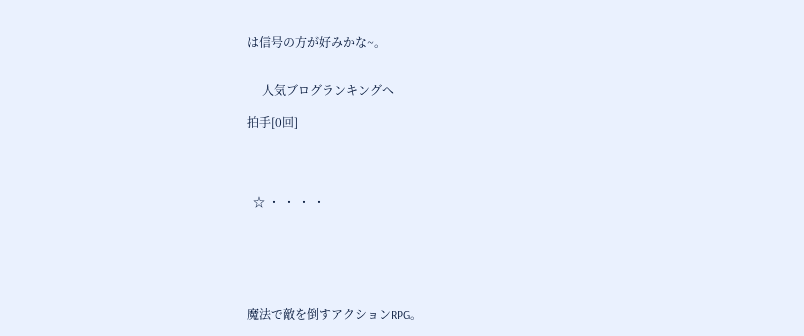は信号の方が好みかな~。


     人気ブログランキングへ

拍手[0回]




  ☆ ・ ・ ・ ・






魔法で敵を倒すアクションRPG。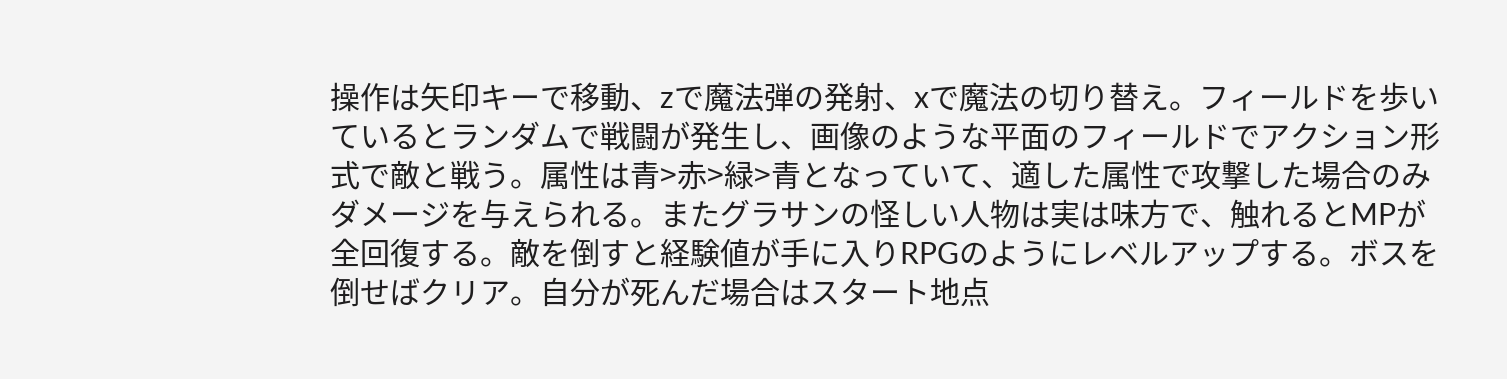操作は矢印キーで移動、zで魔法弾の発射、xで魔法の切り替え。フィールドを歩いているとランダムで戦闘が発生し、画像のような平面のフィールドでアクション形式で敵と戦う。属性は青>赤>緑>青となっていて、適した属性で攻撃した場合のみダメージを与えられる。またグラサンの怪しい人物は実は味方で、触れるとMPが全回復する。敵を倒すと経験値が手に入りRPGのようにレベルアップする。ボスを倒せばクリア。自分が死んだ場合はスタート地点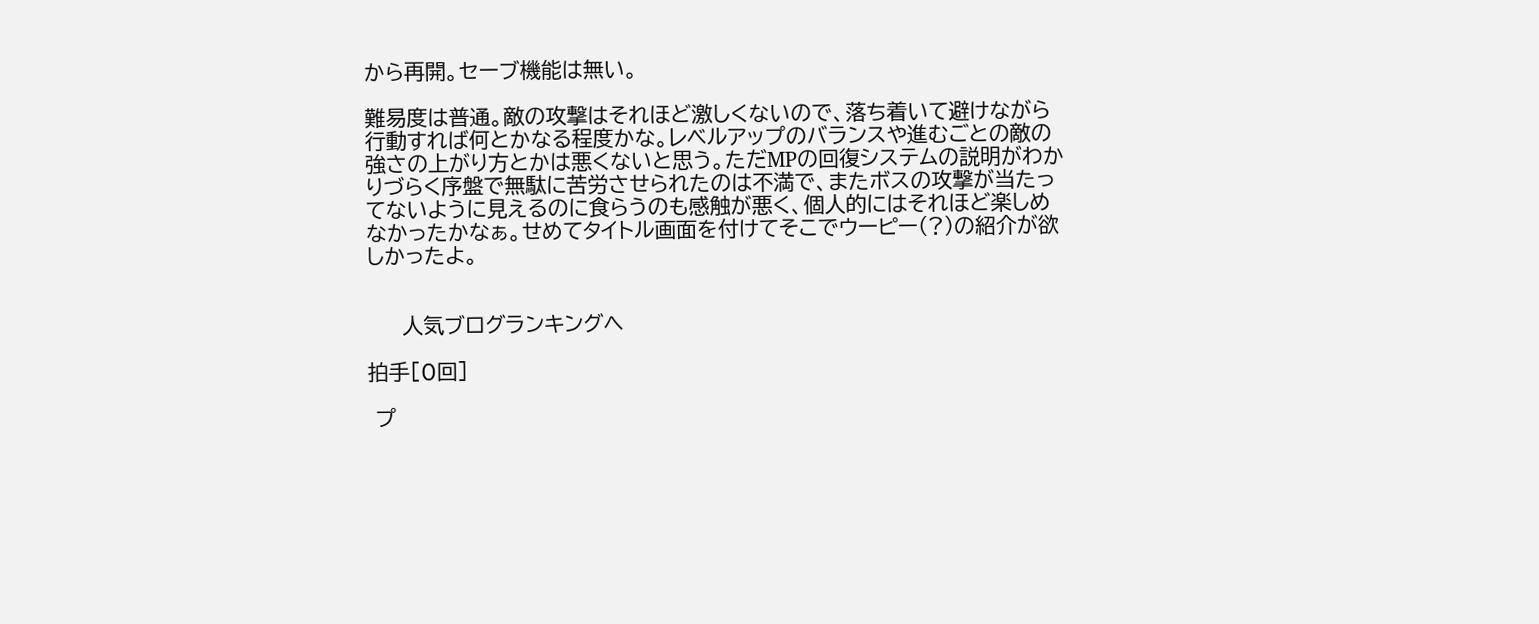から再開。セーブ機能は無い。

難易度は普通。敵の攻撃はそれほど激しくないので、落ち着いて避けながら行動すれば何とかなる程度かな。レベルアップのバランスや進むごとの敵の強さの上がり方とかは悪くないと思う。ただMPの回復システムの説明がわかりづらく序盤で無駄に苦労させられたのは不満で、またボスの攻撃が当たってないように見えるのに食らうのも感触が悪く、個人的にはそれほど楽しめなかったかなぁ。せめてタイトル画面を付けてそこでウーピー(?)の紹介が欲しかったよ。


     人気ブログランキングへ

拍手[0回]

 プ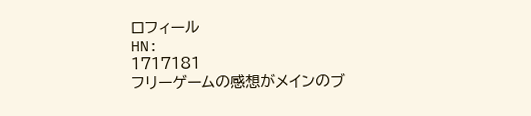ロフィール
HN:
1717181
フリーゲームの感想がメインのブ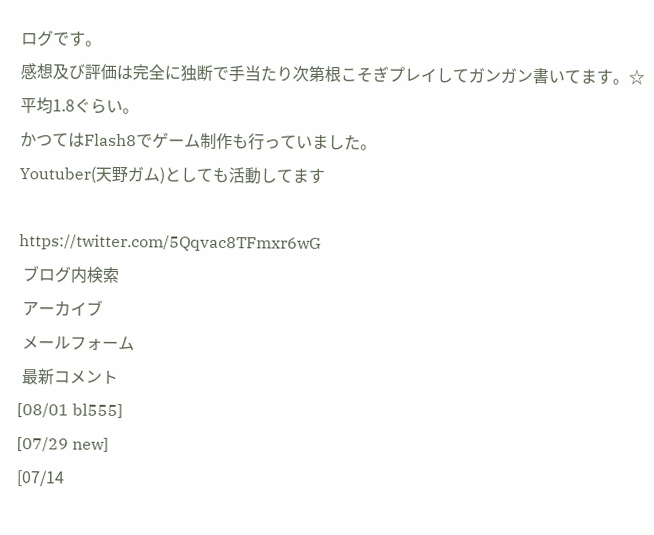ログです。
感想及び評価は完全に独断で手当たり次第根こそぎプレイしてガンガン書いてます。☆平均1.8ぐらい。
かつてはFlash8でゲーム制作も行っていました。
Youtuber(天野ガム)としても活動してます

https://twitter.com/5Qqvac8TFmxr6wG
 ブログ内検索
 アーカイブ
 メールフォーム
 最新コメント
[08/01 bl555]
[07/29 new]
[07/14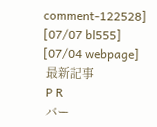comment-122528]
[07/07 bl555]
[07/04 webpage]
 最新記事
 P R
 バー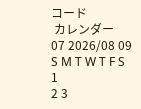コード
 カレンダー
07 2026/08 09
S M T W T F S
1
2 3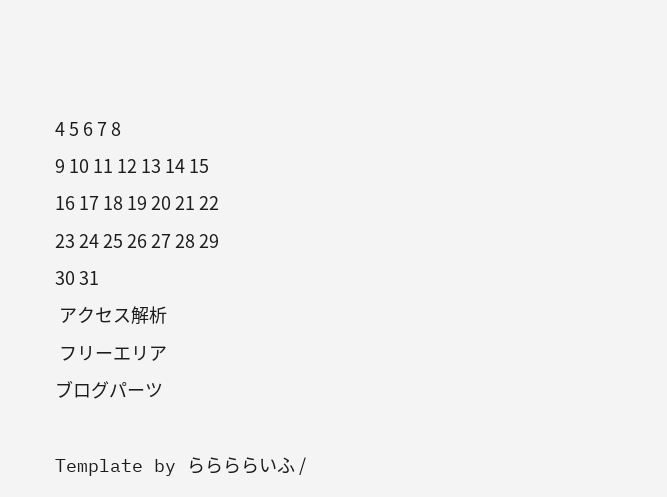4 5 6 7 8
9 10 11 12 13 14 15
16 17 18 19 20 21 22
23 24 25 26 27 28 29
30 31
 アクセス解析
 フリーエリア
ブログパーツ

Template by ららららいふ /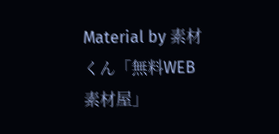Material by 素材くん「無料WEB素材屋」